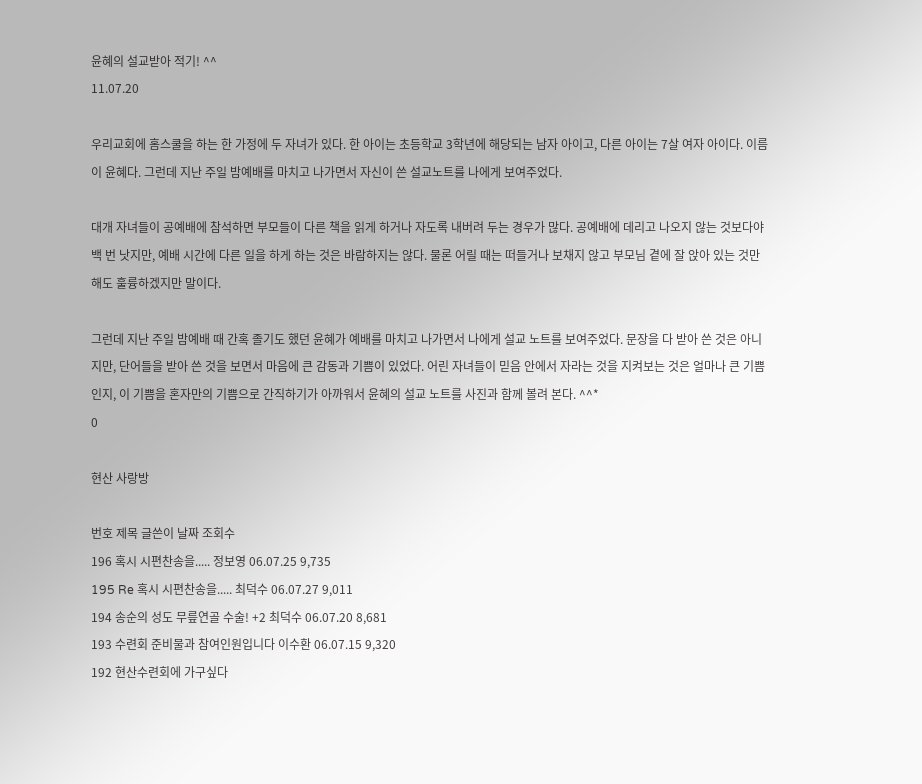윤혜의 설교받아 적기! ^^
11.07.20

우리교회에 홈스쿨을 하는 한 가정에 두 자녀가 있다. 한 아이는 초등학교 3학년에 해당되는 남자 아이고, 다른 아이는 7살 여자 아이다. 이름이 윤혜다. 그런데 지난 주일 밤예배를 마치고 나가면서 자신이 쓴 설교노트를 나에게 보여주었다.

대개 자녀들이 공예배에 참석하면 부모들이 다른 책을 읽게 하거나 자도록 내버려 두는 경우가 많다. 공예배에 데리고 나오지 않는 것보다야 백 번 낫지만, 예배 시간에 다른 일을 하게 하는 것은 바람하지는 않다. 물론 어릴 때는 떠들거나 보채지 않고 부모님 곁에 잘 앉아 있는 것만 해도 훌륭하겠지만 말이다.

그런데 지난 주일 밤예배 때 간혹 졸기도 했던 윤혜가 예배를 마치고 나가면서 나에게 설교 노트를 보여주었다. 문장을 다 받아 쓴 것은 아니지만, 단어들을 받아 쓴 것을 보면서 마음에 큰 감동과 기쁨이 있었다. 어린 자녀들이 믿음 안에서 자라는 것을 지켜보는 것은 얼마나 큰 기쁨인지, 이 기쁨을 혼자만의 기쁨으로 간직하기가 아까워서 윤혜의 설교 노트를 사진과 함께 볼려 본다. ^^*
0

현산 사랑방

번호 제목 글쓴이 날짜 조회수
196 혹시 시편찬송을..... 정보영 06.07.25 9,735
195 Re 혹시 시편찬송을..... 최덕수 06.07.27 9,011
194 송순의 성도 무릎연골 수술! +2 최덕수 06.07.20 8,681
193 수련회 준비물과 참여인원입니다 이수환 06.07.15 9,320
192 현산수련회에 가구싶다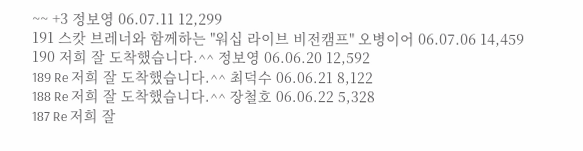~~ +3 정보영 06.07.11 12,299
191 스캇 브레너와 함께하는 "워십 라이브 비전캠프" 오병이어 06.07.06 14,459
190 저희 잘 도착했습니다.^^ 정보영 06.06.20 12,592
189 Re 저희 잘 도착했습니다.^^ 최덕수 06.06.21 8,122
188 Re 저희 잘 도착했습니다.^^ 장철호 06.06.22 5,328
187 Re 저희 잘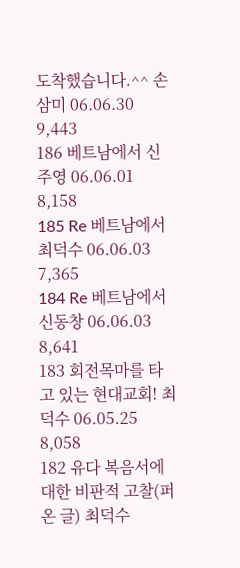도착했습니다.^^ 손삼미 06.06.30 9,443
186 베트남에서 신주영 06.06.01 8,158
185 Re 베트남에서 최덕수 06.06.03 7,365
184 Re 베트남에서 신동창 06.06.03 8,641
183 회전목마를 타고 있는 현대교회! 최덕수 06.05.25 8,058
182 유다 복음서에 대한 비판적 고찰(퍼온 글) 최덕수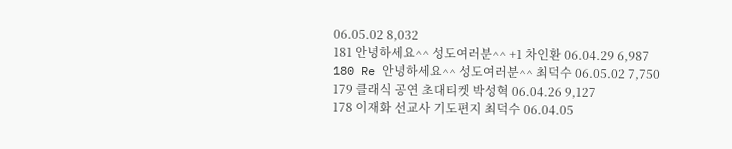06.05.02 8,032
181 안녕하세요^^ 성도여러분^^ +1 차인환 06.04.29 6,987
180 Re 안녕하세요^^ 성도여러분^^ 최덕수 06.05.02 7,750
179 클래식 공연 초대티켓 박성혁 06.04.26 9,127
178 이재화 선교사 기도편지 최덕수 06.04.05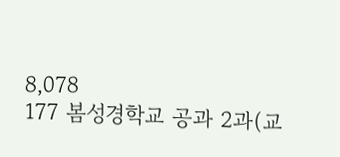8,078
177 봄성경학교 공과 2과(교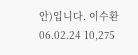안)입니다. 이수환 06.02.24 10,275